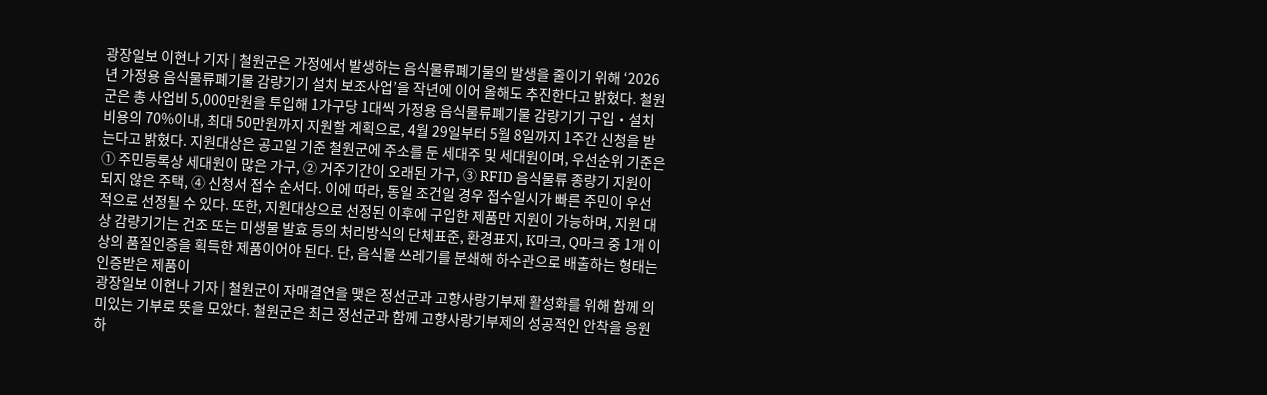광장일보 이현나 기자 | 철원군은 가정에서 발생하는 음식물류폐기물의 발생을 줄이기 위해 ‘2026년 가정용 음식물류폐기물 감량기기 설치 보조사업’을 작년에 이어 올해도 추진한다고 밝혔다. 철원군은 총 사업비 5,000만원을 투입해 1가구당 1대씩 가정용 음식물류폐기물 감량기기 구입・설치 비용의 70%이내, 최대 50만원까지 지원할 계획으로, 4월 29일부터 5월 8일까지 1주간 신청을 받는다고 밝혔다. 지원대상은 공고일 기준 철원군에 주소를 둔 세대주 및 세대원이며, 우선순위 기준은 ① 주민등록상 세대원이 많은 가구, ② 거주기간이 오래된 가구, ③ RFID 음식물류 종량기 지원이 되지 않은 주택, ④ 신청서 접수 순서다. 이에 따라, 동일 조건일 경우 접수일시가 빠른 주민이 우선적으로 선정될 수 있다. 또한, 지원대상으로 선정된 이후에 구입한 제품만 지원이 가능하며, 지원 대상 감량기기는 건조 또는 미생물 발효 등의 처리방식의 단체표준, 환경표지, K마크, Q마크 중 1개 이상의 품질인증을 획득한 제품이어야 된다. 단, 음식물 쓰레기를 분쇄해 하수관으로 배출하는 형태는 인증받은 제품이
광장일보 이현나 기자 | 철원군이 자매결연을 맺은 정선군과 고향사랑기부제 활성화를 위해 함께 의미있는 기부로 뜻을 모았다. 철원군은 최근 정선군과 함께 고향사랑기부제의 성공적인 안착을 응원하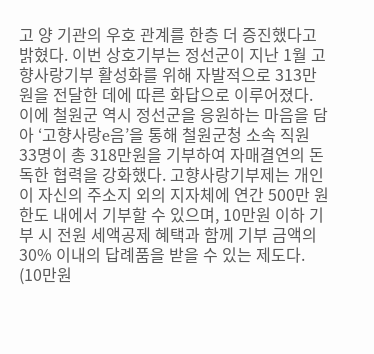고 양 기관의 우호 관계를 한층 더 증진했다고 밝혔다. 이번 상호기부는 정선군이 지난 1월 고향사랑기부 활성화를 위해 자발적으로 313만원을 전달한 데에 따른 화답으로 이루어졌다. 이에 철원군 역시 정선군을 응원하는 마음을 담아 ‘고향사랑e음’을 통해 철원군청 소속 직원 33명이 총 318만원을 기부하여 자매결연의 돈독한 협력을 강화했다. 고향사랑기부제는 개인이 자신의 주소지 외의 지자체에 연간 500만 원 한도 내에서 기부할 수 있으며, 10만원 이하 기부 시 전원 세액공제 혜택과 함께 기부 금액의 30% 이내의 답례품을 받을 수 있는 제도다. (10만원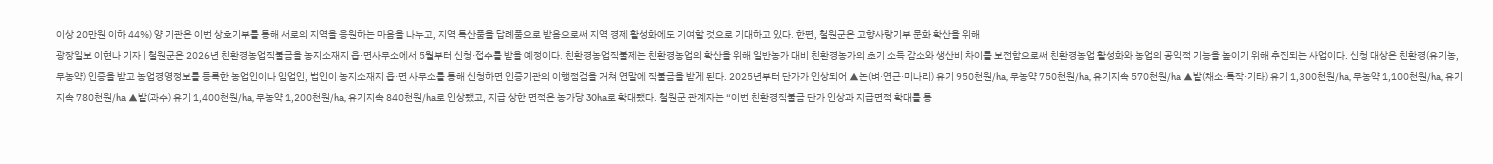이상 20만원 이하 44%) 양 기관은 이번 상호기부를 통해 서로의 지역을 응원하는 마음을 나누고, 지역 특산품을 답례품으로 받음으로써 지역 경제 활성화에도 기여할 것으로 기대하고 있다. 한편, 철원군은 고향사랑기부 문화 확산을 위해
광장일보 이현나 기자 | 철원군은 2026년 친환경농업직불금을 농지소재지 읍·면사무소에서 5월부터 신청·접수를 받을 예정이다. 친환경농업직불제는 친환경농업의 확산을 위해 일반농가 대비 친환경농가의 초기 소득 감소와 생산비 차이를 보전함으로써 친환경농업 활성화와 농업의 공익적 기능을 높이기 위해 추진되는 사업이다. 신청 대상은 친환경(유기농, 무농약) 인증을 받고 농업경영정보를 등록한 농업인이나 임업인, 법인이 농지소재지 읍·면 사무소를 통해 신청하면 인증기관의 이행점검을 거쳐 연말에 직불금을 받게 된다. 2025년부터 단가가 인상되어 ▲논(벼·연근·미나리) 유기 950천원/ha, 무농약 750천원/ha, 유기지속 570천원/ha ▲밭(채소·특작·기타) 유기 1,300천원/ha, 무농약 1,100천원/ha, 유기지속 780천원/ha ▲밭(과수) 유기 1,400천원/ha, 무농약 1,200천원/ha, 유기지속 840천원/ha로 인상됐고, 지급 상한 면적은 농가당 30ha로 확대됐다. 철원군 관계자는 “이번 친환경직불금 단가 인상과 지급면적 확대를 통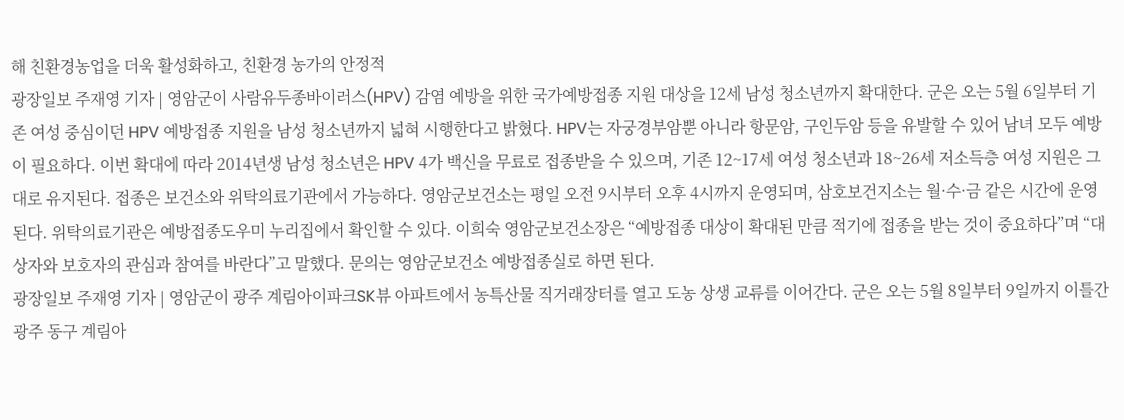해 친환경농업을 더욱 활성화하고, 친환경 농가의 안정적
광장일보 주재영 기자 | 영암군이 사람유두종바이러스(HPV) 감염 예방을 위한 국가예방접종 지원 대상을 12세 남성 청소년까지 확대한다. 군은 오는 5월 6일부터 기존 여성 중심이던 HPV 예방접종 지원을 남성 청소년까지 넓혀 시행한다고 밝혔다. HPV는 자궁경부암뿐 아니라 항문암, 구인두암 등을 유발할 수 있어 남녀 모두 예방이 필요하다. 이번 확대에 따라 2014년생 남성 청소년은 HPV 4가 백신을 무료로 접종받을 수 있으며, 기존 12~17세 여성 청소년과 18~26세 저소득층 여성 지원은 그대로 유지된다. 접종은 보건소와 위탁의료기관에서 가능하다. 영암군보건소는 평일 오전 9시부터 오후 4시까지 운영되며, 삼호보건지소는 월·수·금 같은 시간에 운영된다. 위탁의료기관은 예방접종도우미 누리집에서 확인할 수 있다. 이희숙 영암군보건소장은 “예방접종 대상이 확대된 만큼 적기에 접종을 받는 것이 중요하다”며 “대상자와 보호자의 관심과 참여를 바란다”고 말했다. 문의는 영암군보건소 예방접종실로 하면 된다.
광장일보 주재영 기자 | 영암군이 광주 계림아이파크SK뷰 아파트에서 농특산물 직거래장터를 열고 도농 상생 교류를 이어간다. 군은 오는 5월 8일부터 9일까지 이틀간 광주 동구 계림아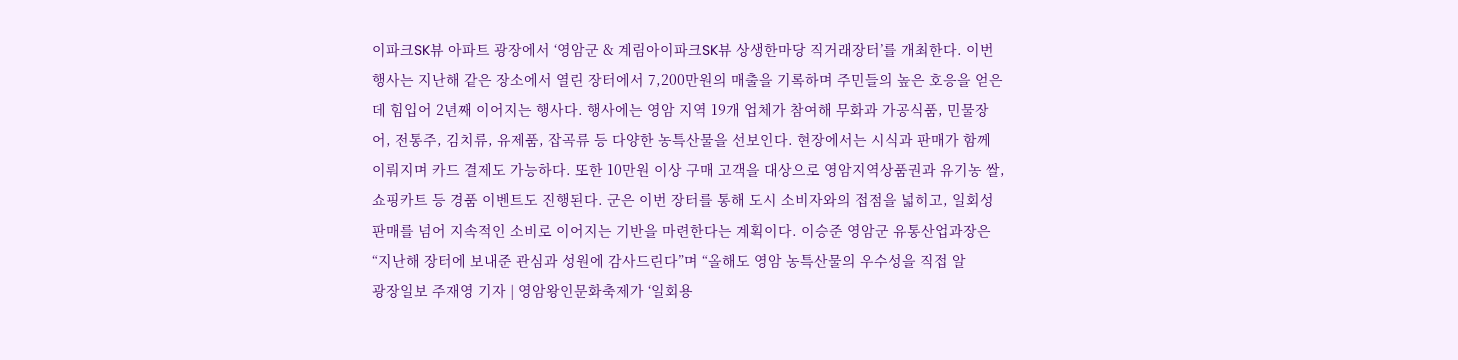이파크SK뷰 아파트 광장에서 ‘영암군 & 계림아이파크SK뷰 상생한마당 직거래장터’를 개최한다. 이번 행사는 지난해 같은 장소에서 열린 장터에서 7,200만원의 매출을 기록하며 주민들의 높은 호응을 얻은 데 힘입어 2년째 이어지는 행사다. 행사에는 영암 지역 19개 업체가 참여해 무화과 가공식품, 민물장어, 전통주, 김치류, 유제품, 잡곡류 등 다양한 농특산물을 선보인다. 현장에서는 시식과 판매가 함께 이뤄지며 카드 결제도 가능하다. 또한 10만원 이상 구매 고객을 대상으로 영암지역상품권과 유기농 쌀, 쇼핑카트 등 경품 이벤트도 진행된다. 군은 이번 장터를 통해 도시 소비자와의 접점을 넓히고, 일회성 판매를 넘어 지속적인 소비로 이어지는 기반을 마련한다는 계획이다. 이승준 영암군 유통산업과장은 “지난해 장터에 보내준 관심과 성원에 감사드린다”며 “올해도 영암 농특산물의 우수성을 직접 알
광장일보 주재영 기자 | 영암왕인문화축제가 ‘일회용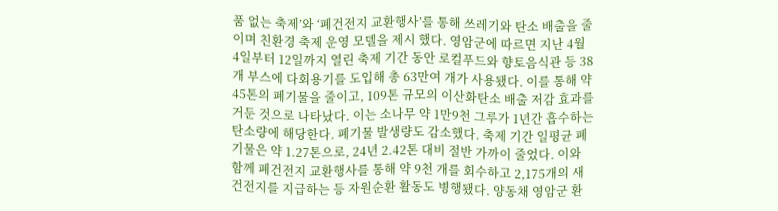품 없는 축제’와 ‘폐건전지 교환행사’를 통해 쓰레기와 탄소 배출을 줄이며 친환경 축제 운영 모델을 제시 했다. 영암군에 따르면 지난 4월 4일부터 12일까지 열린 축제 기간 동안 로컬푸드와 향토음식관 등 38개 부스에 다회용기를 도입해 총 63만여 개가 사용됐다. 이를 통해 약 45톤의 폐기물을 줄이고, 109톤 규모의 이산화탄소 배출 저감 효과를 거둔 것으로 나타났다. 이는 소나무 약 1만9천 그루가 1년간 흡수하는 탄소량에 해당한다. 폐기물 발생량도 감소했다. 축제 기간 일평균 폐기물은 약 1.27톤으로, 24년 2.42톤 대비 절반 가까이 줄었다. 이와 함께 폐건전지 교환행사를 통해 약 9천 개를 회수하고 2,175개의 새 건전지를 지급하는 등 자원순환 활동도 병행됐다. 양동채 영암군 환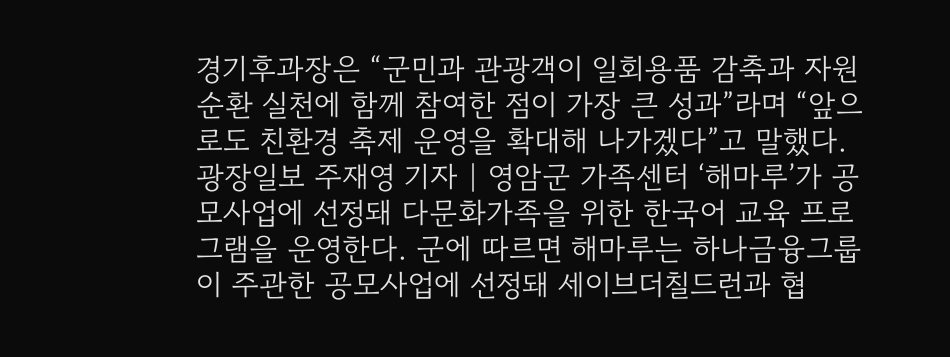경기후과장은 “군민과 관광객이 일회용품 감축과 자원순환 실천에 함께 참여한 점이 가장 큰 성과”라며 “앞으로도 친환경 축제 운영을 확대해 나가겠다”고 말했다.
광장일보 주재영 기자 | 영암군 가족센터 ‘해마루’가 공모사업에 선정돼 다문화가족을 위한 한국어 교육 프로그램을 운영한다. 군에 따르면 해마루는 하나금융그룹이 주관한 공모사업에 선정돼 세이브더칠드런과 협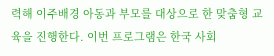력해 이주배경 아동과 부모를 대상으로 한 맞춤형 교육을 진행한다. 이번 프로그램은 한국 사회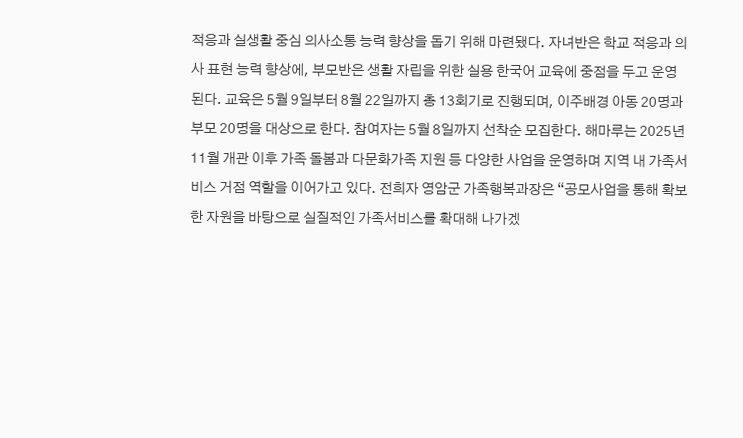적응과 실생활 중심 의사소통 능력 향상을 돕기 위해 마련됐다. 자녀반은 학교 적응과 의사 표현 능력 향상에, 부모반은 생활 자립을 위한 실용 한국어 교육에 중점을 두고 운영된다. 교육은 5월 9일부터 8월 22일까지 총 13회기로 진행되며, 이주배경 아동 20명과 부모 20명을 대상으로 한다. 참여자는 5월 8일까지 선착순 모집한다. 해마루는 2025년 11월 개관 이후 가족 돌봄과 다문화가족 지원 등 다양한 사업을 운영하며 지역 내 가족서비스 거점 역할을 이어가고 있다. 전희자 영암군 가족행복과장은 “공모사업을 통해 확보한 자원을 바탕으로 실질적인 가족서비스를 확대해 나가겠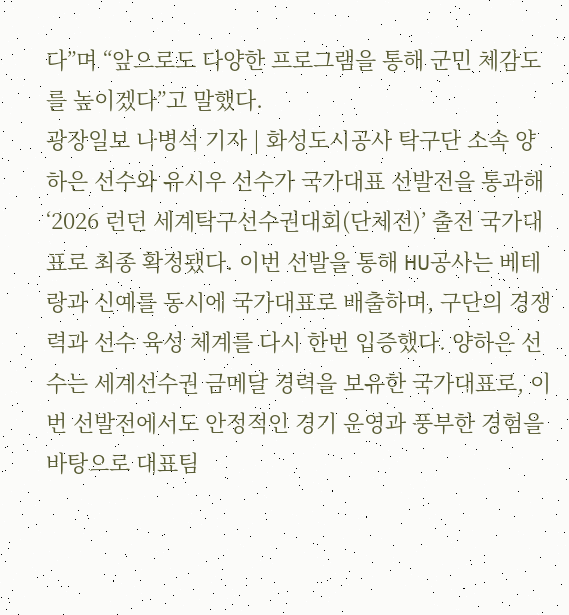다”며 “앞으로도 다양한 프로그램을 통해 군민 체감도를 높이겠다”고 말했다.
광장일보 나병석 기자 | 화성도시공사 탁구단 소속 양하은 선수와 유시우 선수가 국가대표 선발전을 통과해 ‘2026 런던 세계탁구선수권대회(단체전)’ 출전 국가대표로 최종 확정됐다. 이번 선발을 통해 HU공사는 베테랑과 신예를 동시에 국가대표로 배출하며, 구단의 경쟁력과 선수 육성 체계를 다시 한번 입증했다. 양하은 선수는 세계선수권 금메달 경력을 보유한 국가대표로, 이번 선발전에서도 안정적인 경기 운영과 풍부한 경험을 바탕으로 대표팀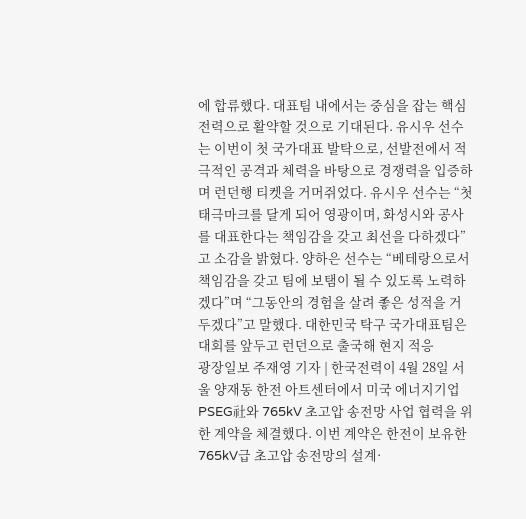에 합류했다. 대표팀 내에서는 중심을 잡는 핵심 전력으로 활약할 것으로 기대된다. 유시우 선수는 이번이 첫 국가대표 발탁으로, 선발전에서 적극적인 공격과 체력을 바탕으로 경쟁력을 입증하며 런던행 티켓을 거머쥐었다. 유시우 선수는 “첫 태극마크를 달게 되어 영광이며, 화성시와 공사를 대표한다는 책임감을 갖고 최선을 다하겠다”고 소감을 밝혔다. 양하은 선수는 “베테랑으로서 책임감을 갖고 팀에 보탬이 될 수 있도록 노력하겠다”며 “그동안의 경험을 살려 좋은 성적을 거두겠다”고 말했다. 대한민국 탁구 국가대표팀은 대회를 앞두고 런던으로 출국해 현지 적응
광장일보 주재영 기자 | 한국전력이 4월 28일 서울 양재동 한전 아트센터에서 미국 에너지기업 PSEG社와 765kV 초고압 송전망 사업 협력을 위한 계약을 체결했다. 이번 계약은 한전이 보유한 765kV급 초고압 송전망의 설계·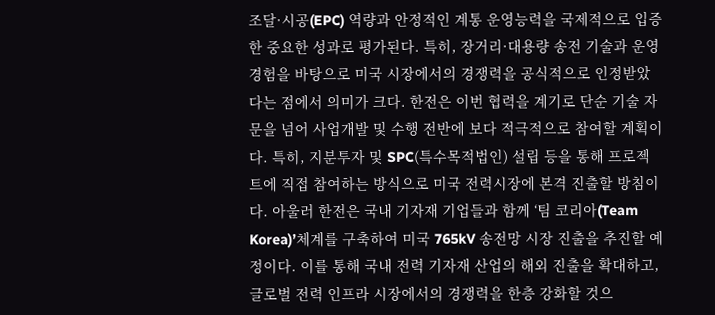조달·시공(EPC) 역량과 안정적인 계통 운영능력을 국제적으로 입증한 중요한 성과로 평가된다. 특히, 장거리·대용량 송전 기술과 운영 경험을 바탕으로 미국 시장에서의 경쟁력을 공식적으로 인정받았다는 점에서 의미가 크다. 한전은 이번 협력을 계기로 단순 기술 자문을 넘어 사업개발 및 수행 전반에 보다 적극적으로 참여할 계획이다. 특히, 지분투자 및 SPC(특수목적법인) 설립 등을 통해 프로젝트에 직접 참여하는 방식으로 미국 전력시장에 본격 진출할 방침이다. 아울러 한전은 국내 기자재 기업들과 함께 ‘팀 코리아(Team Korea)’체계를 구축하여 미국 765kV 송전망 시장 진출을 추진할 예정이다. 이를 통해 국내 전력 기자재 산업의 해외 진출을 확대하고, 글로벌 전력 인프라 시장에서의 경쟁력을 한층 강화할 것으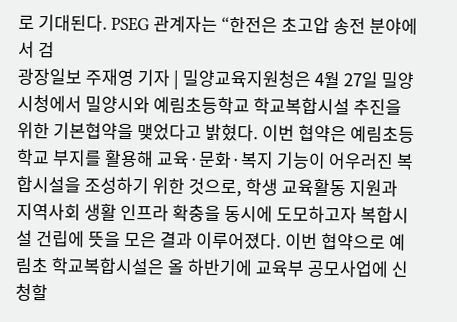로 기대된다. PSEG 관계자는 “한전은 초고압 송전 분야에서 검
광장일보 주재영 기자 | 밀양교육지원청은 4월 27일 밀양시청에서 밀양시와 예림초등학교 학교복합시설 추진을 위한 기본협약을 맺었다고 밝혔다. 이번 협약은 예림초등학교 부지를 활용해 교육·문화·복지 기능이 어우러진 복합시설을 조성하기 위한 것으로, 학생 교육활동 지원과 지역사회 생활 인프라 확충을 동시에 도모하고자 복합시설 건립에 뜻을 모은 결과 이루어졌다. 이번 협약으로 예림초 학교복합시설은 올 하반기에 교육부 공모사업에 신청할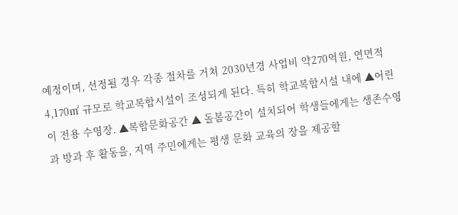예정이며, 선정될 경우 각종 절차를 거쳐 2030년경 사업비 약270억원, 연면적 4,170㎡ 규모로 학교복합시설이 조성되게 된다. 특히 학교복합시설 내에 ▲어린이 전용 수영장. ▲복합문화공간 ▲ 돌봄공간이 설치되어 학생들에게는 생존수영과 방과 후 활동을, 지역 주민에게는 평생 문화 교육의 장을 제공할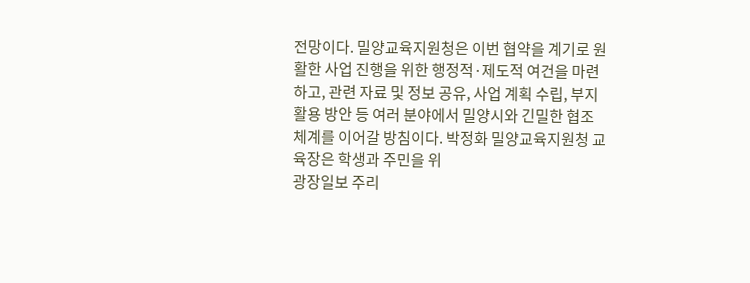전망이다. 밀양교육지원청은 이번 협약을 계기로 원활한 사업 진행을 위한 행정적·제도적 여건을 마련하고, 관련 자료 및 정보 공유, 사업 계획 수립, 부지 활용 방안 등 여러 분야에서 밀양시와 긴밀한 협조 체계를 이어갈 방침이다. 박정화 밀양교육지원청 교육장은 학생과 주민을 위
광장일보 주리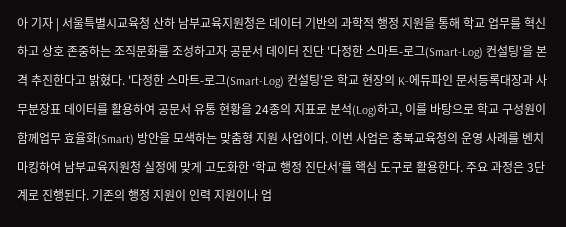아 기자 | 서울특별시교육청 산하 남부교육지원청은 데이터 기반의 과학적 행정 지원을 통해 학교 업무를 혁신하고 상호 존중하는 조직문화를 조성하고자 공문서 데이터 진단 '다정한 스마트-로그(Smart-Log) 컨설팅'을 본격 추진한다고 밝혔다. '다정한 스마트-로그(Smart-Log) 컨설팅'은 학교 현장의 K-에듀파인 문서등록대장과 사무분장표 데이터를 활용하여 공문서 유통 현황을 24종의 지표로 분석(Log)하고, 이를 바탕으로 학교 구성원이 함께업무 효율화(Smart) 방안을 모색하는 맞춤형 지원 사업이다. 이번 사업은 충북교육청의 운영 사례를 벤치마킹하여 남부교육지원청 실정에 맞게 고도화한 ‘학교 행정 진단서’를 핵심 도구로 활용한다. 주요 과정은 3단계로 진행된다. 기존의 행정 지원이 인력 지원이나 업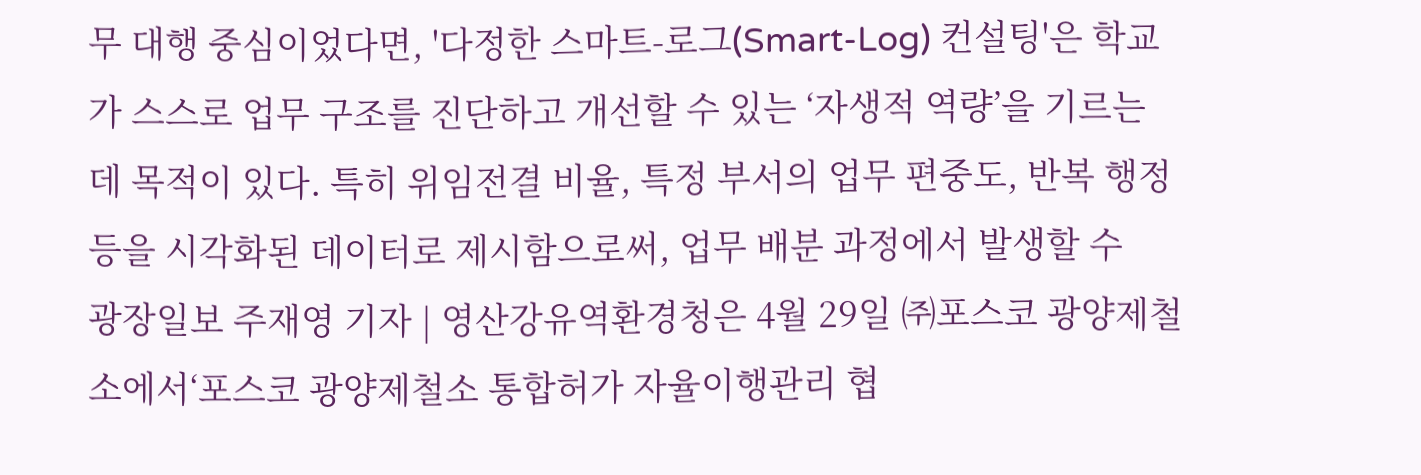무 대행 중심이었다면, '다정한 스마트-로그(Smart-Log) 컨설팅'은 학교가 스스로 업무 구조를 진단하고 개선할 수 있는 ‘자생적 역량’을 기르는 데 목적이 있다. 특히 위임전결 비율, 특정 부서의 업무 편중도, 반복 행정 등을 시각화된 데이터로 제시함으로써, 업무 배분 과정에서 발생할 수
광장일보 주재영 기자 | 영산강유역환경청은 4월 29일 ㈜포스코 광양제철소에서‘포스코 광양제철소 통합허가 자율이행관리 협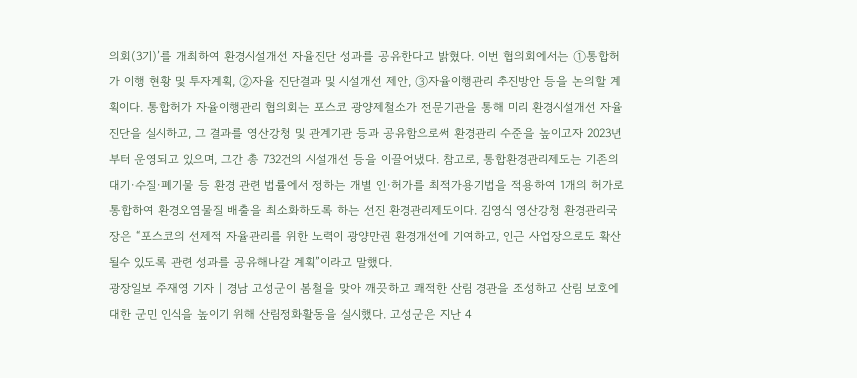의회(3기)’를 개최하여 환경시설개선 자율진단 성과를 공유한다고 밝혔다. 이번 협의회에서는 ①통합허가 이행 현황 및 투자계획, ②자율 진단결과 및 시설개선 제안, ③자율이행관리 추진방안 등을 논의할 계획이다. 통합허가 자율이행관리 협의회는 포스코 광양제철소가 전문기관을 통해 미리 환경시설개선 자율진단을 실시하고, 그 결과를 영산강청 및 관계기관 등과 공유함으로써 환경관리 수준을 높이고자 2023년부터 운영되고 있으며, 그간 총 732건의 시설개선 등을 이끌어냈다. 참고로, 통합환경관리제도는 기존의 대기·수질·폐기물 등 환경 관련 법률에서 정하는 개별 인·허가를 최적가용기법을 적용하여 1개의 허가로 통합하여 환경오염물질 배출을 최소화하도록 하는 선진 환경관리제도이다. 김영식 영산강청 환경관리국장은 “포스코의 선제적 자율관리를 위한 노력이 광양만권 환경개선에 기여하고, 인근 사업장으로도 확산될수 있도록 관련 성과를 공유해나갈 계획”이라고 말했다.
광장일보 주재영 기자 | 경남 고성군이 봄철을 맞아 깨끗하고 쾌적한 산림 경관을 조성하고 산림 보호에 대한 군민 인식을 높이기 위해 산림정화활동을 실시했다. 고성군은 지난 4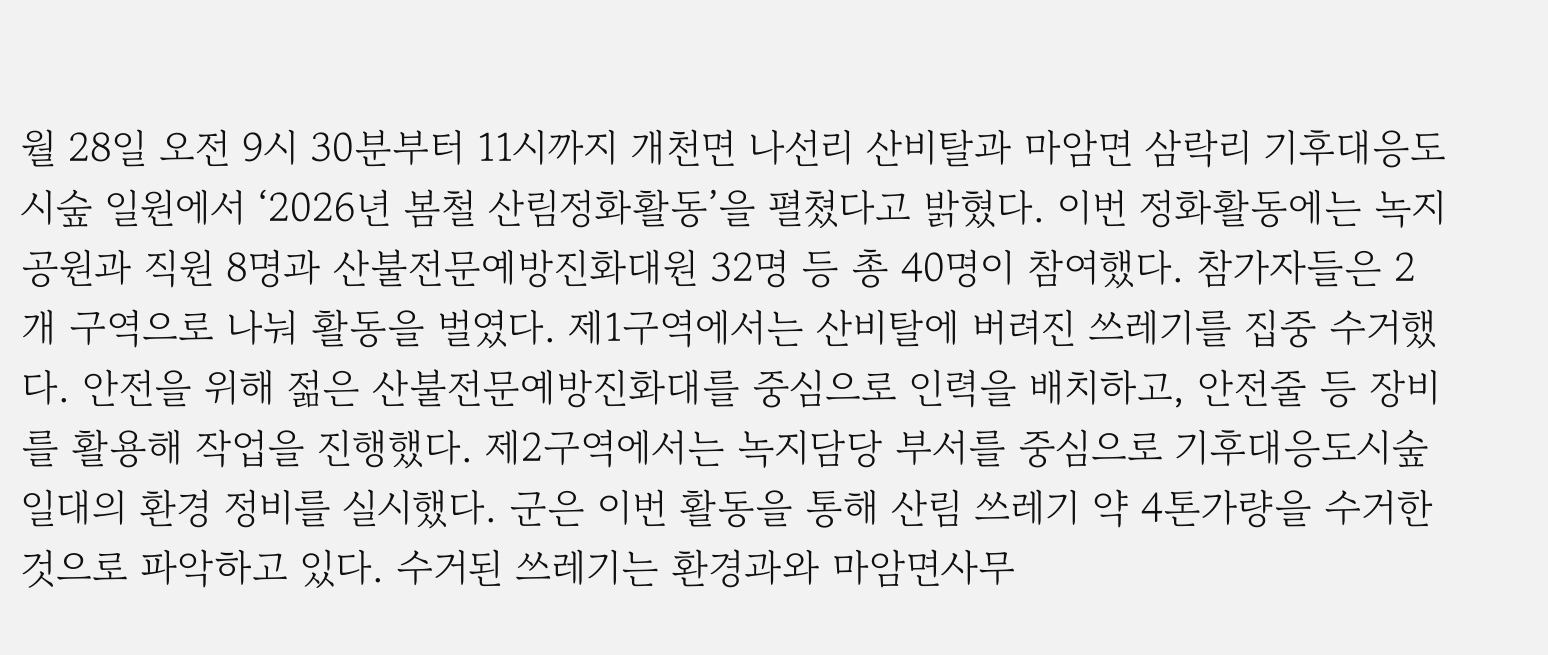월 28일 오전 9시 30분부터 11시까지 개천면 나선리 산비탈과 마암면 삼락리 기후대응도시숲 일원에서 ‘2026년 봄철 산림정화활동’을 펼쳤다고 밝혔다. 이번 정화활동에는 녹지공원과 직원 8명과 산불전문예방진화대원 32명 등 총 40명이 참여했다. 참가자들은 2개 구역으로 나눠 활동을 벌였다. 제1구역에서는 산비탈에 버려진 쓰레기를 집중 수거했다. 안전을 위해 젊은 산불전문예방진화대를 중심으로 인력을 배치하고, 안전줄 등 장비를 활용해 작업을 진행했다. 제2구역에서는 녹지담당 부서를 중심으로 기후대응도시숲 일대의 환경 정비를 실시했다. 군은 이번 활동을 통해 산림 쓰레기 약 4톤가량을 수거한 것으로 파악하고 있다. 수거된 쓰레기는 환경과와 마암면사무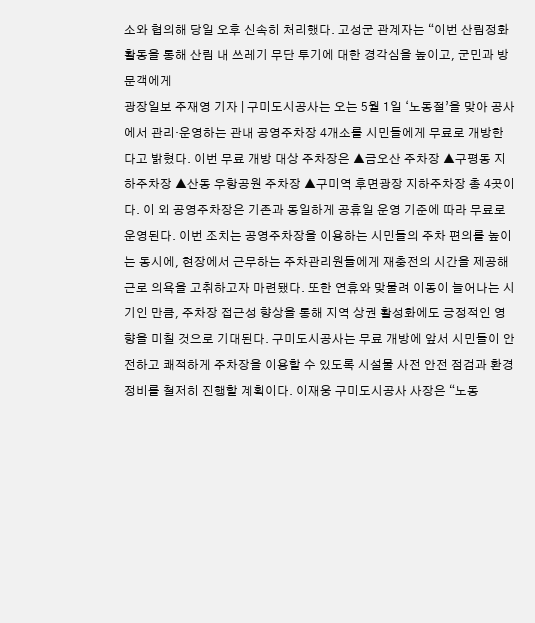소와 협의해 당일 오후 신속히 처리했다. 고성군 관계자는 “이번 산림정화활동을 통해 산림 내 쓰레기 무단 투기에 대한 경각심을 높이고, 군민과 방문객에게
광장일보 주재영 기자 | 구미도시공사는 오는 5월 1일 ‘노동절’을 맞아 공사에서 관리·운영하는 관내 공영주차장 4개소를 시민들에게 무료로 개방한다고 밝혔다. 이번 무료 개방 대상 주차장은 ▲금오산 주차장 ▲구평동 지하주차장 ▲산동 우항공원 주차장 ▲구미역 후면광장 지하주차장 총 4곳이다. 이 외 공영주차장은 기존과 동일하게 공휴일 운영 기준에 따라 무료로 운영된다. 이번 조치는 공영주차장을 이용하는 시민들의 주차 편의를 높이는 동시에, 현장에서 근무하는 주차관리원들에게 재충전의 시간을 제공해 근로 의욕을 고취하고자 마련됐다. 또한 연휴와 맞물려 이동이 늘어나는 시기인 만큼, 주차장 접근성 향상을 통해 지역 상권 활성화에도 긍정적인 영향을 미칠 것으로 기대된다. 구미도시공사는 무료 개방에 앞서 시민들이 안전하고 쾌적하게 주차장을 이용할 수 있도록 시설물 사전 안전 점검과 환경 정비를 철저히 진행할 계획이다. 이재웅 구미도시공사 사장은 “노동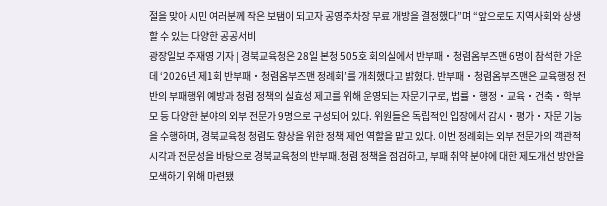절을 맞아 시민 여러분께 작은 보탬이 되고자 공영주차장 무료 개방을 결정했다”며 “앞으로도 지역사회와 상생할 수 있는 다양한 공공서비
광장일보 주재영 기자 | 경북교육청은 28일 본청 505호 회의실에서 반부패・청렴옴부즈맨 6명이 참석한 가운데 ‘2026년 제1회 반부패・청렴옴부즈맨 정례회’를 개최했다고 밝혔다. 반부패・청렴옴부즈맨은 교육행정 전반의 부패행위 예방과 청렴 정책의 실효성 제고를 위해 운영되는 자문기구로, 법률・행정・교육・건축・학부모 등 다양한 분야의 외부 전문가 9명으로 구성되어 있다. 위원들은 독립적인 입장에서 감시・평가・자문 기능을 수행하며, 경북교육청 청렴도 향상을 위한 정책 제언 역할을 맡고 있다. 이번 정례회는 외부 전문가의 객관적 시각과 전문성을 바탕으로 경북교육청의 반부패․청렴 정책을 점검하고, 부패 취약 분야에 대한 제도개선 방안을 모색하기 위해 마련됐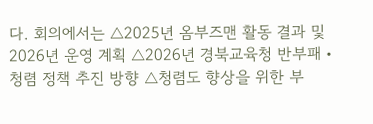다. 회의에서는 △2025년 옴부즈맨 활동 결과 및 2026년 운영 계획 △2026년 경북교육청 반부패・청렴 정책 추진 방향 △청렴도 향상을 위한 부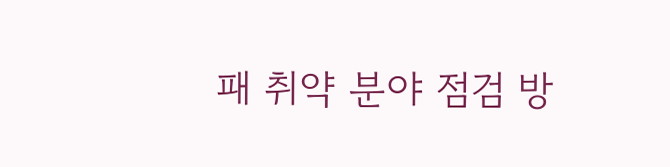패 취약 분야 점검 방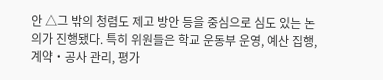안 △그 밖의 청렴도 제고 방안 등을 중심으로 심도 있는 논의가 진행됐다. 특히 위원들은 학교 운동부 운영, 예산 집행, 계약・공사 관리, 평가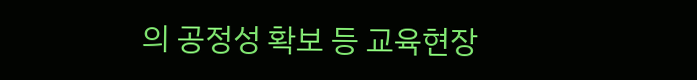의 공정성 확보 등 교육현장